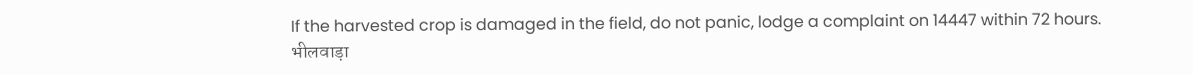If the harvested crop is damaged in the field, do not panic, lodge a complaint on 14447 within 72 hours.
भीलवाड़ा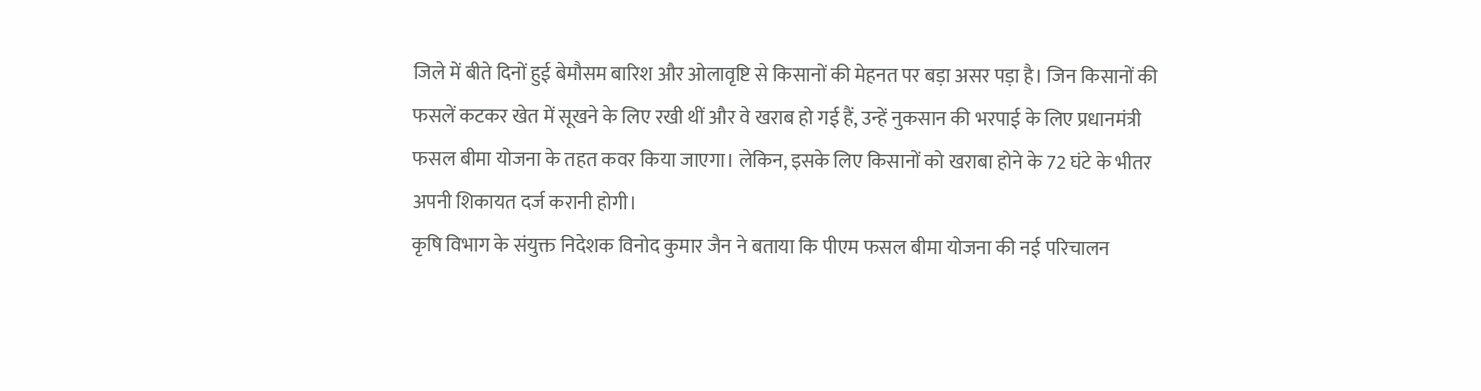जिले में बीते दिनों हुई बेमौसम बारिश और ओलावृष्टि से किसानों की मेहनत पर बड़ा असर पड़ा है। जिन किसानों की फसलें कटकर खेत में सूखने के लिए रखी थीं और वे खराब हो गई हैं, उन्हें नुकसान की भरपाई के लिए प्रधानमंत्री फसल बीमा योजना के तहत कवर किया जाएगा। लेकिन, इसके लिए किसानों को खराबा होने के 72 घंटे के भीतर अपनी शिकायत दर्ज करानी होगी।
कृषि विभाग के संयुक्त निदेशक विनोद कुमार जैन ने बताया कि पीएम फसल बीमा योजना की नई परिचालन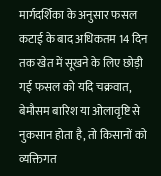मार्गदर्शिका के अनुसार फसल कटाई के बाद अधिकतम 14 दिन तक खेत में सूखने के लिए छोड़ी गई फसल को यदि चक्रवात, बेमौसम बारिश या ओलावृष्टि से नुकसान होता है, तो किसानों को व्यक्तिगत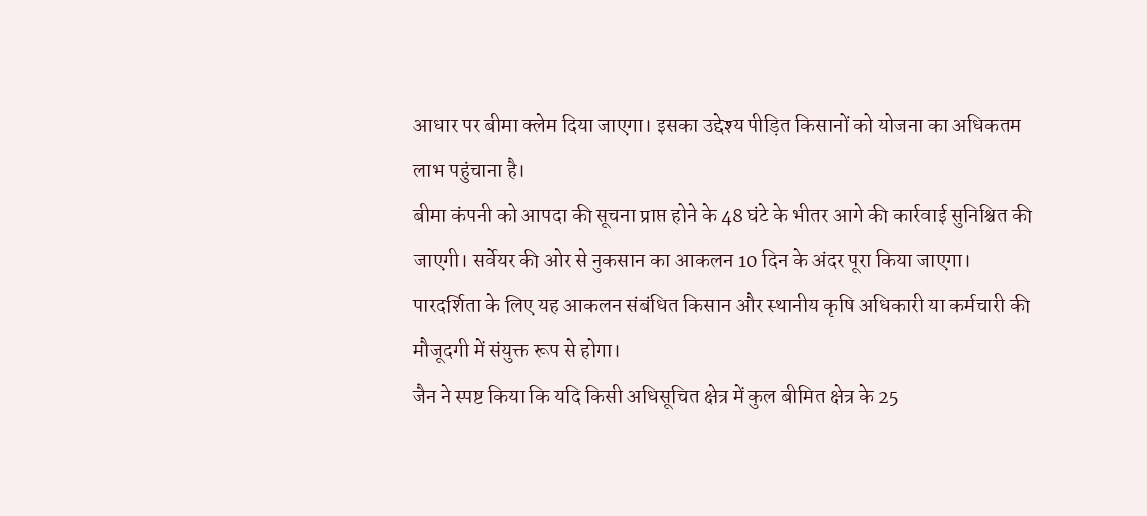आधार पर बीमा क्लेम दिया जाएगा। इसका उद्देश्य पीड़ित किसानों को योजना का अधिकतम लाभ पहुंचाना है।
बीमा कंपनी को आपदा की सूचना प्राप्त होने के 48 घंटे के भीतर आगे की कार्रवाई सुनिश्चित की जाएगी। सर्वेयर की ओर से नुकसान का आकलन 10 दिन के अंदर पूरा किया जाएगा। पारदर्शिता के लिए यह आकलन संबंधित किसान और स्थानीय कृषि अधिकारी या कर्मचारी की मौजूदगी में संयुक्त रूप से होगा।
जैन ने स्पष्ट किया कि यदि किसी अधिसूचित क्षेत्र में कुल बीमित क्षेत्र के 25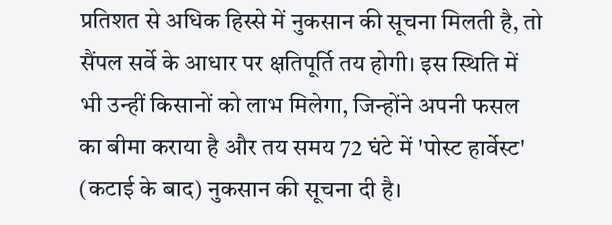प्रतिशत से अधिक हिस्से में नुकसान की सूचना मिलती है, तो सैंपल सर्वे के आधार पर क्षतिपूर्ति तय होगी। इस स्थिति में भी उन्हीं किसानों को लाभ मिलेगा, जिन्होंने अपनी फसल का बीमा कराया है और तय समय 72 घंटे में 'पोस्ट हार्वेस्ट' (कटाई के बाद) नुकसान की सूचना दी है।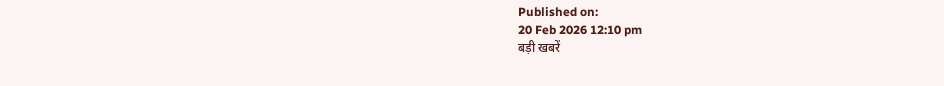Published on:
20 Feb 2026 12:10 pm
बड़ी खबरें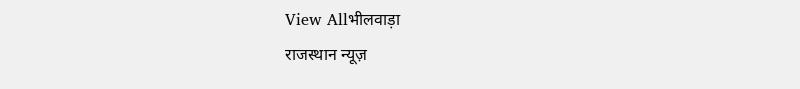View Allभीलवाड़ा
राजस्थान न्यूज़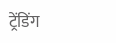ट्रेंडिंग